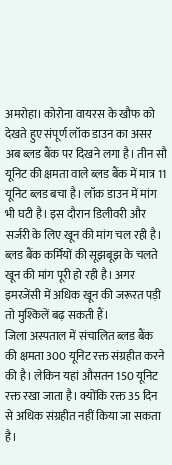अमरोहा। कोरोना वायरस के खौफ को देखते हुए संपूर्ण लॉक डाउन का असर अब ब्लड बैंक पर दिखने लगा है। तीन सौ यूनिट की क्षमता वाले ब्लड बैंक में मात्र 11 यूनिट ब्लड बचा है। लॉक डाउन में मांग भी घटी है। इस दौरान डिलीवरी और सर्जरी के लिए खून की मांग चल रही है। ब्लड बैंक कर्मियों की सूझबूझ के चलते खून की मांग पूरी हो रही है। अगर इमरजेंसी में अधिक खून की जरूरत पड़ी तो मुश्किलें बढ़ सकती हैं।
जिला अस्पताल में संचालित ब्लड बैंक की क्षमता 300 यूनिट रक्त संग्रहीत करने की है। लेकिन यहां औसतन 150 यूनिट रक्त रखा जाता है। क्योंकि रक्त 35 दिन से अधिक संग्रहीत नहीं किया जा सकता है।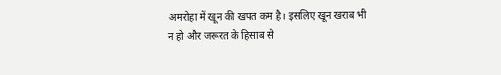अमरोहा में खून की खपत कम है। इसलिए खून खराब भी न हो और जरूरत के हिसाब से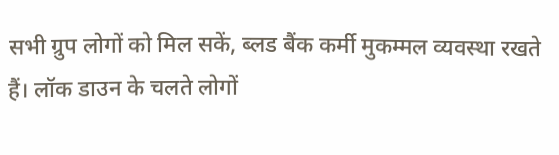सभी ग्रुप लोगों को मिल सकें, ब्लड बैंक कर्मी मुकम्मल व्यवस्था रखते हैं। लॉक डाउन के चलते लोगों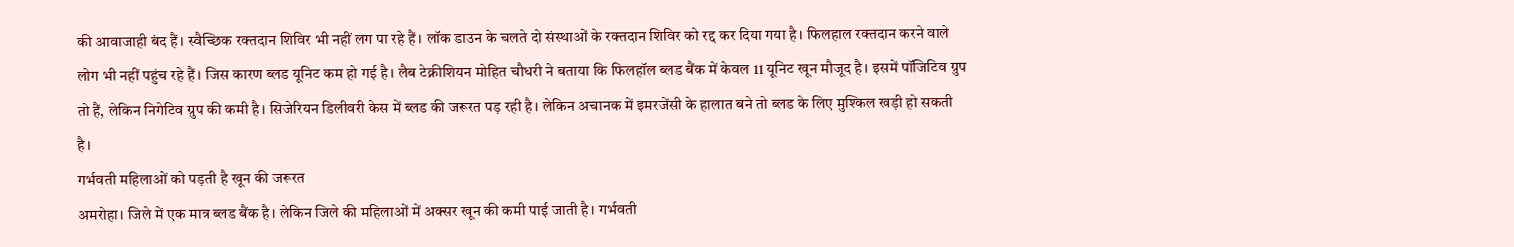की आवाजाही बंद हैं। स्वैच्छिक रक्तदान शिविर भी नहीं लग पा रहे हैं। लॉक डाउन के चलते दो संस्थाओं के रक्तदान शिविर को रद्द कर दिया गया है। फिलहाल रक्तदान करने वाले लोग भी नहीं पहुंच रहे हैं। जिस कारण ब्लड यूनिट कम हो गई है। लैब टेक्नीशियन मोहित चौधरी ने बताया कि फिलहॉल ब्लड बैंक में केवल 11 यूनिट खून मौजूद है। इसमें पॉजिटिव ग्रुप तो हैं, लेकिन निगेटिव ग्रुप की कमी है। सिजेरियन डिलीवरी केस में ब्लड की जरूरत पड़ रही है। लेकिन अचानक में इमरजेंसी के हालात बने तो ब्लड के लिए मुश्किल खड़ी हो सकती है।
गर्भवती महिलाओं को पड़ती है खून की जरूरत
अमरोहा। जिले में एक मात्र ब्लड बैंक है। लेकिन जिले की महिलाओं में अक्सर खून की कमी पाई जाती है। गर्भवती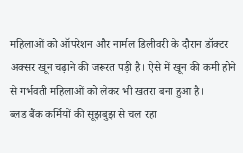महिलाओं को ऑपरेशन और नार्मल डिलीवरी के दौरान डॉक्टर अक्सर खून चढ़ाने की जरूरत पड़ी है। ऐसे में खून की कमी होने से गर्भवती महिलाओं को लेकर भी खतरा बना हुआ है।
ब्लड बैंक कर्मियों की सूझबुझ से चल रहा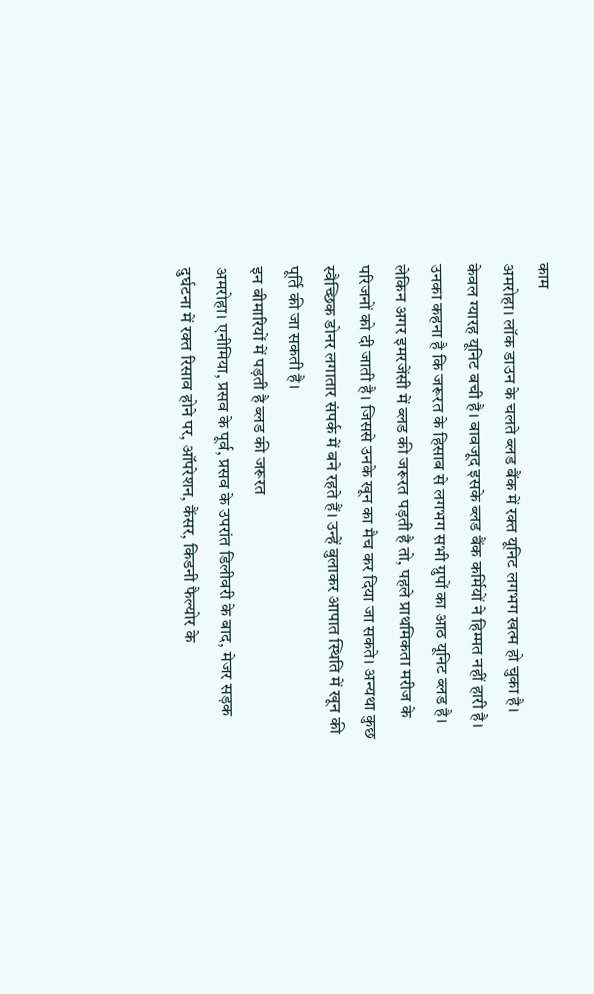काम
अमरोहा। लॉक डाउन के चलते ब्लड बैंक में रक्त यूनिट लगभग खत्म हो चुका है। केवल ग्यारह यूनिट बची है। बावजूद इसके ब्लड बैंक कर्मियों ने हिम्मत नहीं हारी है। उनका कहना है कि जरूरत के हिसाब से लगभग सभी ग्रुपों का आठ यूनिट ब्लड है। लेकिन अगर इमरजेंसी में ब्लड की जरूरत पड़ती है तो, पहले प्राथमिकता मरीज के परिजनों को दी जाती है। जिससे उनके खून का मैच कर दिया जा सकते। अन्यथा कुछ स्वैच्छिक डोनर लगातार संपर्क में बने रहते हैं। उन्हें बुलाकर आपात स्थिति में खून की पूर्ति की जा सकती है।
इन बीमारियों में पड़ती है ब्लड की जरूरत
अमरोहा। एनीमिया, प्रसव के पूर्व, प्रसव के उपरांत डिलीवरी के बाद, मेजर सड़क दुर्घटना में रक्त रिसाव होने पर, ऑपरेशन, कैंसर, किडनी फैल्योर के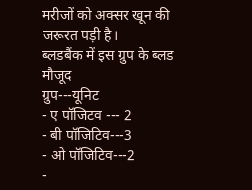मरीजों को अक्सर खून की जरूरत पड़ी है।
ब्लडबैंक में इस ग्रुप के ब्लड मौजूद
ग्रुप---यूनिट
- ए पॉजिटव --- 2
- बी पॉजिटिव---3
- ओ पॉजिटिव---2
-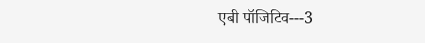एबी पॉजिटिव---3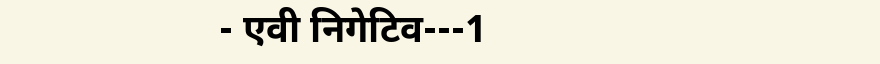- एवी निगेटिव---1